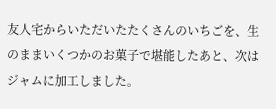友人宅からいただいたたくさんのいちごを、生のままいくつかのお菓子で堪能したあと、次はジャムに加工しました。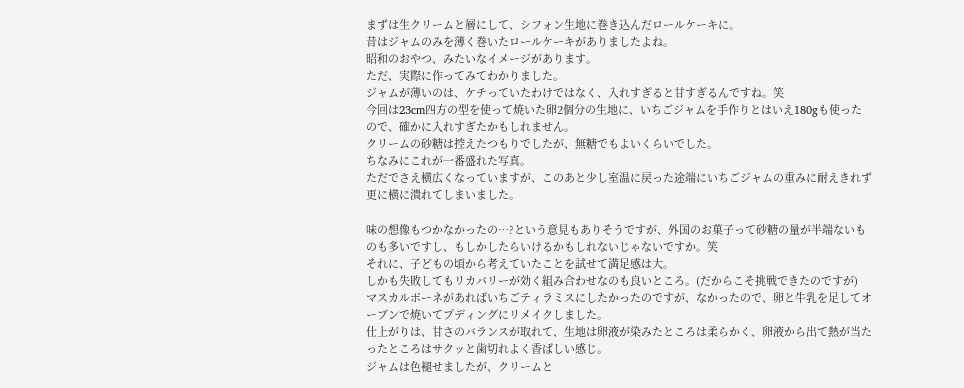まずは生クリームと層にして、シフォン生地に巻き込んだロールケーキに。
昔はジャムのみを薄く巻いたロールケーキがありましたよね。
昭和のおやつ、みたいなイメージがあります。
ただ、実際に作ってみてわかりました。
ジャムが薄いのは、ケチっていたわけではなく、入れすぎると甘すぎるんですね。笑
今回は23cm四方の型を使って焼いた卵2個分の生地に、いちごジャムを手作りとはいえ180gも使ったので、確かに入れすぎたかもしれません。
クリームの砂糖は控えたつもりでしたが、無糖でもよいくらいでした。
ちなみにこれが一番盛れた写真。
ただでさえ横広くなっていますが、このあと少し室温に戻った途端にいちごジャムの重みに耐えきれず更に横に潰れてしまいました。

味の想像もつかなかったの⋯?という意見もありそうですが、外国のお菓子って砂糖の量が半端ないものも多いですし、もしかしたらいけるかもしれないじゃないですか。笑
それに、子どもの頃から考えていたことを試せて満足感は大。
しかも失敗してもリカバリーが効く組み合わせなのも良いところ。(だからこそ挑戦できたのですが)
マスカルポーネがあればいちごティラミスにしたかったのですが、なかったので、卵と牛乳を足してオーブンで焼いてプディングにリメイクしました。
仕上がりは、甘さのバランスが取れて、生地は卵液が染みたところは柔らかく、卵液から出て熱が当たったところはサクッと歯切れよく香ばしい感じ。
ジャムは色褪せましたが、クリームと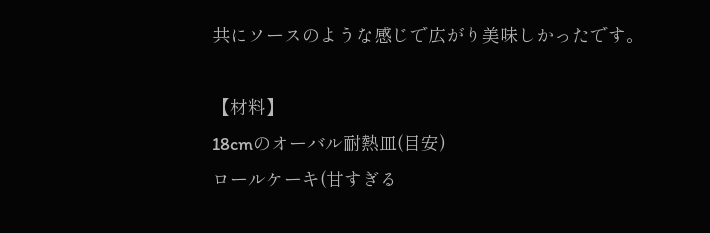共にソースのような感じで広がり美味しかったです。

【材料】
18cmのオーバル耐熱皿(目安)
ロールケーキ(甘すぎる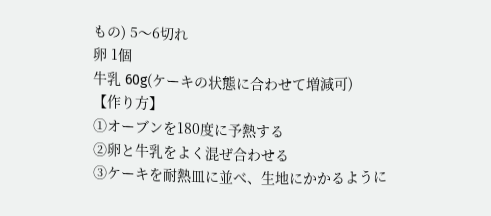もの) 5〜6切れ
卵 1個
牛乳 60g(ケーキの状態に合わせて増減可)
【作り方】
①オーブンを180度に予熱する
②卵と牛乳をよく混ぜ合わせる
③ケーキを耐熱皿に並べ、生地にかかるように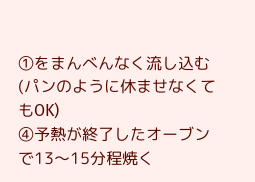①をまんべんなく流し込む(パンのように休ませなくてもOK)
④予熱が終了したオーブンで13〜15分程焼く